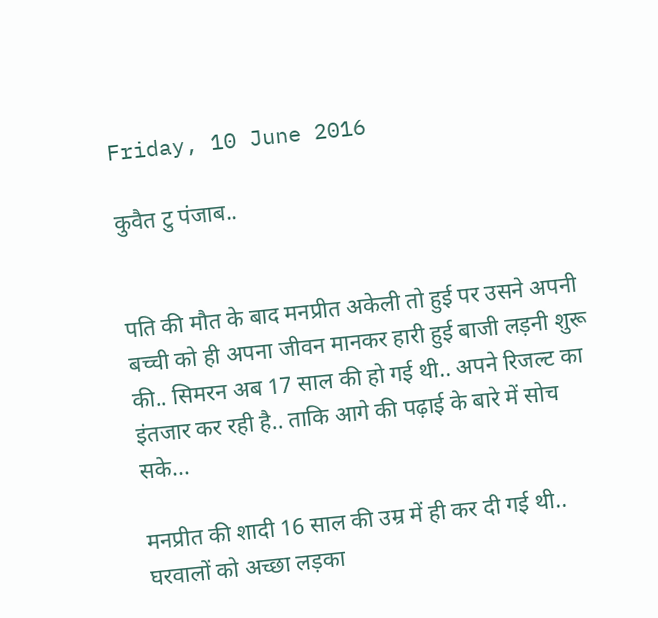Friday, 10 June 2016

कुवैत टु पंजाब..


पति की मौत के बाद मनप्रीत अकेली तो हुई पर उसने अपनी बच्ची को ही अपना जीवन मानकर हारी हुई बाजी लड़नी शुरू की.. सिमरन अब 17 साल की हो गई थी.. अपने रिजल्ट का इंतजार कर रही है.. ताकि आगे की पढ़ाई के बारे में सोच सके...

मनप्रीत की शादी 16 साल की उम्र में ही कर दी गई थी.. घरवालों को अच्छा लड़का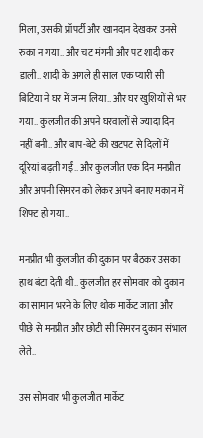मिला, उसकी प्रॉपर्टी और खानदान देखकर उनसे रुका न गया.. और चट मंगनी और पट शादी कर डाली.. शादी के अगले ही साल एक प्यारी सी बिटिया ने घर में जन्म लिया.. और घर खुशियों से भर गया.. कुलजीत की अपने घरवालों से ज्यादा दिन नहीं बनी.. और बाप-बेटे की खटपट से दिलों में दूरियां बढ़ती गईं.. और कुलजीत एक दिन मनप्रीत और अपनी सिमरन को लेकर अपने बनाए मकान में शिफ्ट हो गया..

मनप्रीत भी कुलजीत की दुकान पर बैठकर उसका हाथ बंटा देती थी.. कुलजीत हर सोमवार को दुकान का सामान भरने के लिए थोक मार्केट जाता और पीछे से मनप्रीत और छोटी सी सिमरन दुकान संभाल लेते..

उस सोमवार भी कुलजीत मार्केट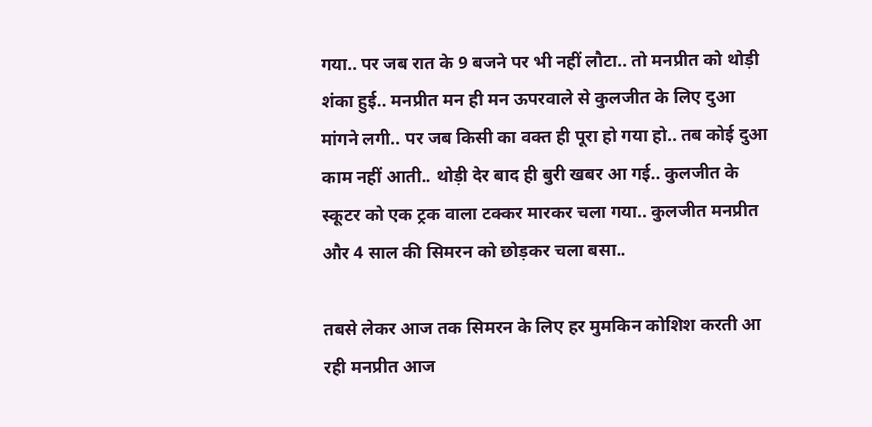गया.. पर जब रात के 9 बजने पर भी नहीं लौटा.. तो मनप्रीत को थोड़ी शंका हुई.. मनप्रीत मन ही मन ऊपरवाले से कुलजीत के लिए दुआ मांगने लगी.. पर जब किसी का वक्त ही पूरा हो गया हो.. तब कोई दुआ काम नहीं आती.. थोड़ी देर बाद ही बुरी खबर आ गई.. कुलजीत के स्कूटर को एक ट्रक वाला टक्कर मारकर चला गया.. कुलजीत मनप्रीत और 4 साल की सिमरन को छोड़कर चला बसा..

तबसे लेकर आज तक सिमरन के लिए हर मुमकिन कोशिश करती आ रही मनप्रीत आज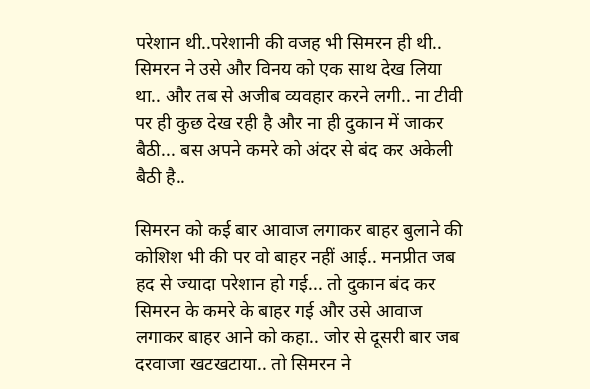परेशान थी..परेशानी की वजह भी सिमरन ही थी.. सिमरन ने उसे और विनय को एक साथ देख लिया था.. और तब से अजीब व्यवहार करने लगी.. ना टीवी पर ही कुछ देख रही है और ना ही दुकान में जाकर बैठी... बस अपने कमरे को अंदर से बंद कर अकेली बैठी है..

सिमरन को कई बार आवाज लगाकर बाहर बुलाने की कोशिश भी की पर वो बाहर नहीं आई.. मनप्रीत जब हद से ज्यादा परेशान हो गई... तो दुकान बंद कर सिमरन के कमरे के बाहर गई और उसे आवाज लगाकर बाहर आने को कहा.. जोर से दूसरी बार जब दरवाजा खटखटाया.. तो सिमरन ने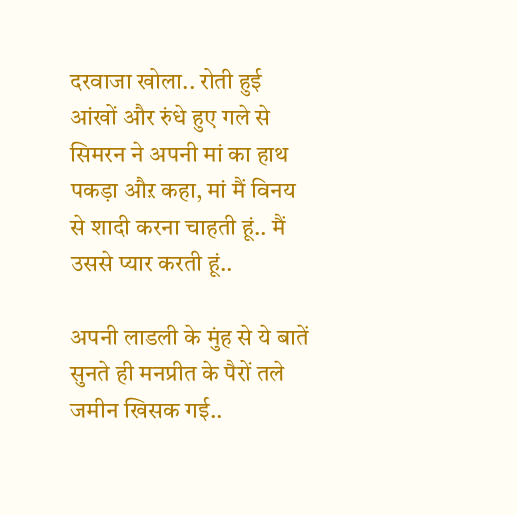दरवाजा खोला.. रोती हुई आंखों और रुंधे हुए गले से सिमरन ने अपनी मां का हाथ पकड़ा औऱ कहा, मां मैं विनय से शादी करना चाहती हूं.. मैं उससे प्यार करती हूं..

अपनी लाडली के मुंह से ये बातें सुनते ही मनप्रीत के पैरों तले जमीन खिसक गई..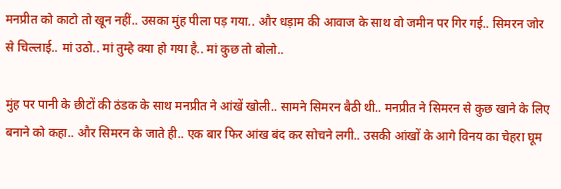मनप्रीत को काटो तो खून नहीं.. उसका मुंह पीला पड़ गया.. और धड़ाम की आवाज के साथ वो जमीन पर गिर गई.. सिमरन जोर से चिल्लाई.. मां उठो.. मां तुम्हे क्या हो गया है.. मां कुछ तो बोलो..

मुंह पर पानी के छीटों की ठंडक के साथ मनप्रीत ने आंखें खोली.. सामने सिमरन बैठी थी.. मनप्रीत ने सिमरन से कुछ खाने के लिए बनाने को कहा.. और सिमरन के जाते ही.. एक बार फिर आंख बंद कर सोचने लगी.. उसकी आंखों के आगे विनय का चेहरा घूम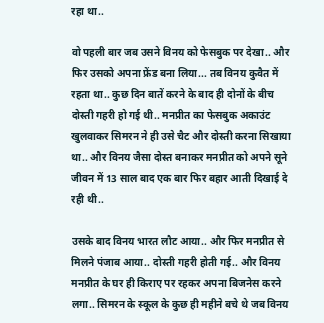रहा था..

वो पहली बार जब उसने विनय को फेसबुक पर देखा.. और फिर उसको अपना फ्रेंड बना लिया... तब विनय कुवैत में रहता था.. कुछ दिन बातें करने के बाद ही दोनों के बीच दोस्ती गहरी हो गई थी.. मनप्रीत का फेसबुक अकाउंट खुलवाकर सिमरन ने ही उसे चैट और दोस्ती करना सिखाया था.. और विनय जैसा दोस्त बनाकर मनप्रीत को अपने सूने जीवन में 13 साल बाद एक बार फिर बहार आती दिखाई दे रही थी..

उसके बाद विनय भारत लौट आया.. और फिर मनप्रीत से मिलने पंजाब आया.. दोस्ती गहरी होती गई.. और विनय मनप्रीत के घर ही किराए पर रहकर अपना बिजनेस करने लगा.. सिमरन के स्कूल के कुछ ही महीने बचे थे जब विनय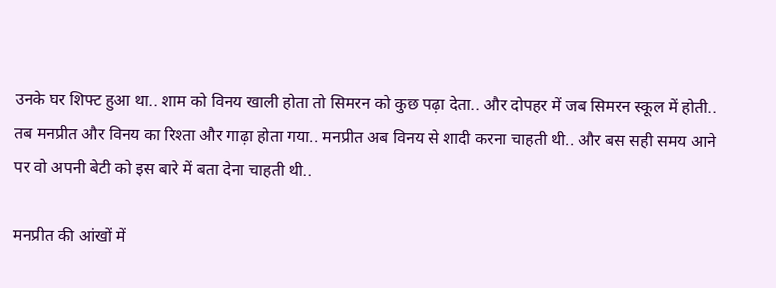उनके घर शिफ्ट हुआ था.. शाम को विनय खाली होता तो सिमरन को कुछ पढ़ा देता.. और दोपहर में जब सिमरन स्कूल में होती.. तब मनप्रीत और विनय का रिश्ता और गाढ़ा होता गया.. मनप्रीत अब विनय से शादी करना चाहती थी.. और बस सही समय आने पर वो अपनी बेटी को इस बारे में बता देना चाहती थी..

मनप्रीत की आंखों में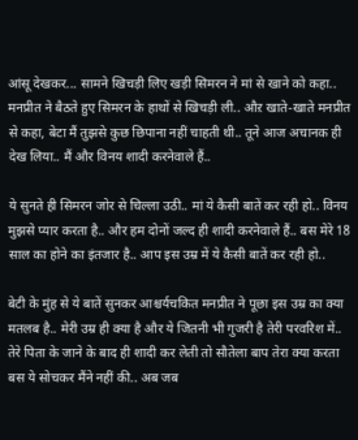आंसू देखकर... सामने खिचड़ी लिए खड़ी सिमरन ने मां से खाने को कहा.. मनप्रीत ने बैठते हुए सिमरन के हाथों से खिचड़ी ली.. औऱ खाते-खाते मनप्रीत से कहा, बेटा मैं तुझसे कुछ छिपाना नहीं चाहती थी.. तूने आज अचानक ही देख लिया.. मैं और विनय शादी करनेवाले हैं..

ये सुनते ही सिमरन जोर से चिल्ला उठी.. मां ये कैसी बातें कर रही हो.. विनय मुझसे प्यार करता है.. और हम दोनों जल्द ही शादी करनेवाले हैं.. बस मेरे 18 साल का होने का इंतजार है.. आप इस उम्र में ये कैसी बातें कर रही हो..

बेटी के मुंह से ये बातें सुनकर आश्चर्यचकित मनप्रीत ने पूछा इस उम्र का क्या मतलब है.. मेरी उम्र ही क्या है और ये जितनी भी गुजरी है तेरी परवरिश में.. तेरे पिता के जाने के बाद ही शादी कर लेती तो सौतेला बाप तेरा क्या करता बस ये सोचकर मैंने नहीं की.. अब जब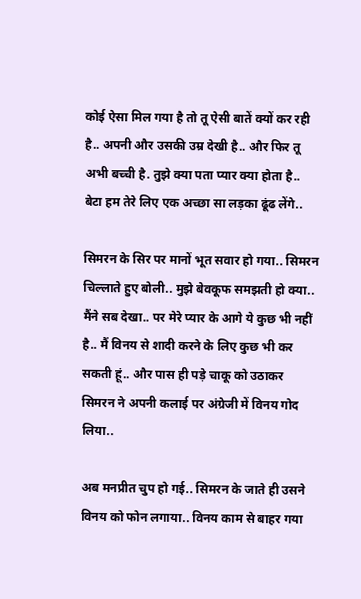कोई ऐसा मिल गया है तो तू ऐसी बातें क्यों कर रही है.. अपनी और उसकी उम्र देखी है.. और फिर तू अभी बच्ची है. तुझे क्या पता प्यार क्या होता है.. बेटा हम तेरे लिए एक अच्छा सा लड़का ढूंढ लेंगे..

सिमरन के सिर पर मानों भूत सवार हो गया.. सिमरन चिल्लाते हुए बोली.. मुझे बेवकूफ समझती हो क्या.. मैंने सब देखा.. पर मेरे प्यार के आगे ये कुछ भी नहीं है.. मैं विनय से शादी करने के लिए कुछ भी कर सकती हूं.. और पास ही पड़े चाकू को उठाकर सिमरन ने अपनी कलाई पर अंग्रेजी में विनय गोद लिया..

अब मनप्रीत चुप हो गई.. सिमरन के जाते ही उसने विनय को फोन लगाया.. विनय काम से बाहर गया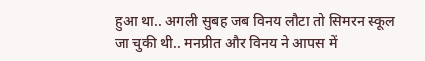हुआ था.. अगली सुबह जब विनय लौटा तो सिमरन स्कूल जा चुकी थी.. मनप्रीत और विनय ने आपस में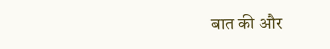बात की और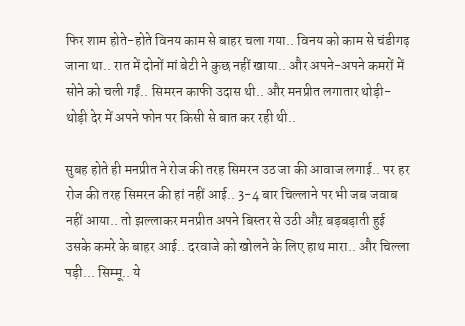फिर शाम होते-होते विनय काम से बाहर चला गया.. विनय को काम से चंडीगढ़ जाना था.. रात में दोनों मां बेटी ने कुछ नहीं खाया.. और अपने-अपने कमरों में सोने को चली गईं.. सिमरन काफी उदास थी.. और मनप्रीत लगातार थोड़ी-थोड़ी देर में अपने फोन पर किसी से बात कर रही थी..

सुबह होते ही मनप्रीत ने रोज की तरह सिमरन उठ जा की आवाज लगाई.. पर हर रोज की तरह सिमरन की हां नहीं आई.. 3-4 बार चिल्लाने पर भी जब जवाब नहीं आया.. तो झल्लाकर मनप्रीत अपने बिस्तर से उठी औऱ बड़बड़ाती हुई उसके कमरे के बाहर आई.. दरवाजे को खोलने के लिए हाथ मारा.. और चिल्ला पड़ी... सिम्मू.. ये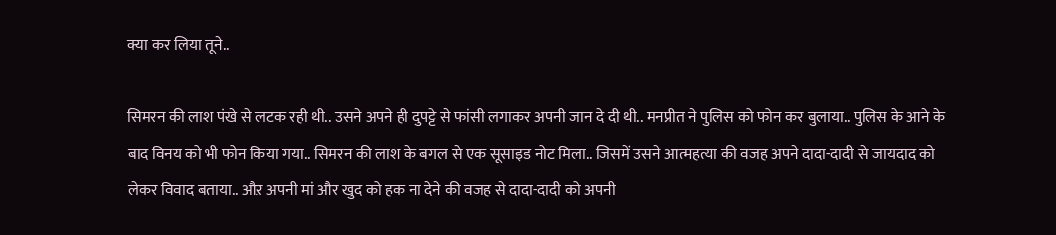क्या कर लिया तूने..

सिमरन की लाश पंखे से लटक रही थी.. उसने अपने ही दुपट्टे से फांसी लगाकर अपनी जान दे दी थी.. मनप्रीत ने पुलिस को फोन कर बुलाया.. पुलिस के आने के बाद विनय को भी फोन किया गया.. सिमरन की लाश के बगल से एक सूसाइड नोट मिला.. जिसमें उसने आत्महत्या की वजह अपने दादा-दादी से जायदाद को लेकर विवाद बताया.. औऱ अपनी मां और खुद को हक ना देने की वजह से दादा-दादी को अपनी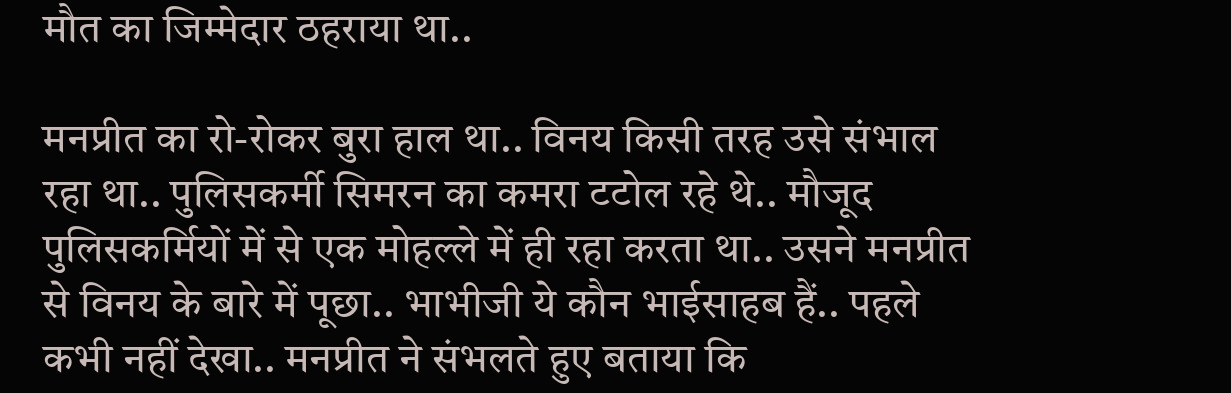मौत का जिम्मेदार ठहराया था..

मनप्रीत का रो-रोकर बुरा हाल था.. विनय किसी तरह उसे संभाल रहा था.. पुलिसकर्मी सिमरन का कमरा टटोल रहे थे.. मौजूद पुलिसकर्मियों में से एक मोहल्ले में ही रहा करता था.. उसने मनप्रीत से विनय के बारे में पूछा.. भाभीजी ये कौन भाईसाहब हैं.. पहले कभी नहीं देखा.. मनप्रीत ने संभलते हुए बताया कि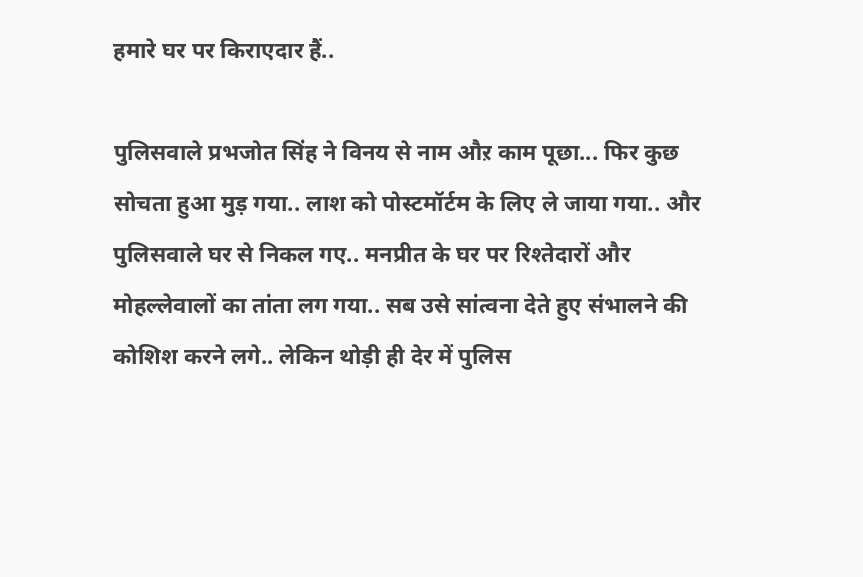हमारे घर पर किराएदार हैं..

पुलिसवाले प्रभजोत सिंह ने विनय से नाम औऱ काम पूछा... फिर कुछ सोचता हुआ मुड़ गया.. लाश को पोस्टमॉर्टम के लिए ले जाया गया.. और पुलिसवाले घर से निकल गए.. मनप्रीत के घर पर रिश्तेदारों और मोहल्लेवालों का तांता लग गया.. सब उसे सांत्वना देते हुए संभालने की कोशिश करने लगे.. लेकिन थोड़ी ही देर में पुलिस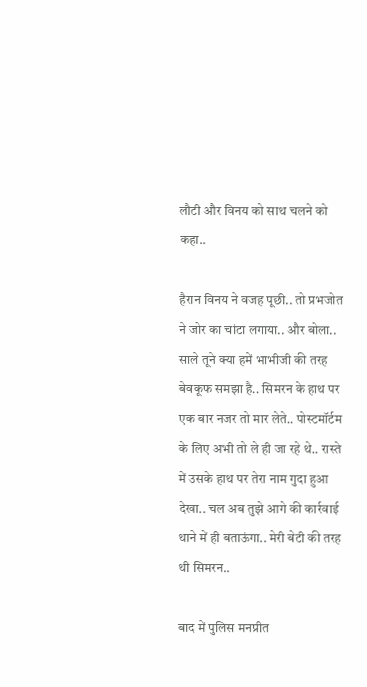लौटी और विनय को साथ चलने को कहा..

हैरान विनय ने वजह पूछी.. तो प्रभजोत ने जोर का चांटा लगाया.. और बोला.. साले तूने क्या हमें भाभीजी की तरह बेवकूफ समझा है.. सिमरन के हाथ पर एक बार नजर तो मार लेते.. पोस्टमॉर्टम के लिए अभी तो ले ही जा रहे थे.. रास्ते में उसके हाथ पर तेरा नाम गुदा हुआ देखा.. चल अब तुझे आगे की कार्रवाई थाने में ही बताऊंगा.. मेरी बेटी की तरह थी सिमरन..

बाद में पुलिस मनप्रीत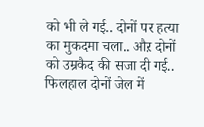को भी ले गई.. दोनों पर हत्या का मुकदमा चला.. औऱ दोनों को उम्रकैद की सजा दी गई.. फिलहाल दोनों जेल में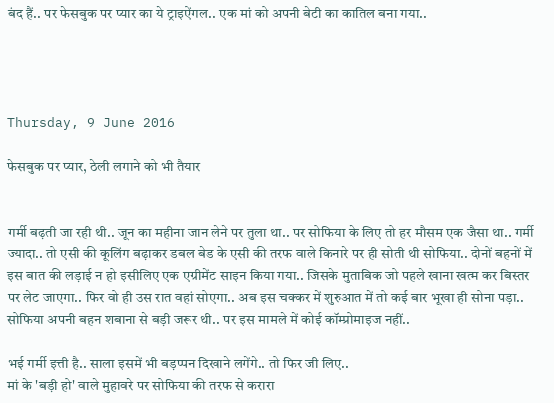बंद हैं.. पर फेसबुक पर प्यार का ये ट्राइऐंगल.. एक मां को अपनी बेटी का कातिल बना गया..




Thursday, 9 June 2016

फेसबुक पर प्यार, ठेली लगाने को भी तैयार


गर्मी बढ़ती जा रही थी.. जून का महीना जान लेने पर तुला था.. पर सोफिया के लिए तो हर मौसम एक जैसा था.. गर्मी ज्यादा.. तो एसी की कूलिंग बढ़ाकर डबल बेड के एसी की तरफ वाले किनारे पर ही सोती थी सोफिया.. दोनों बहनों में इस बात की लड़ाई न हो इसीलिए एक एग्रीमेंट साइन किया गया.. जिसके मुताबिक जो पहले खाना खत्म कर बिस्तर पर लेट जाएगा.. फिर वो ही उस रात वहां सोएगा.. अब इस चक्कर में शुरुआत में तो कई बार भूखा ही सोना पड़ा.. सोफिया अपनी बहन शबाना से बड़ी जरूर थी.. पर इस मामले में कोई कॉम्प्रोमाइज नहीं..

भई गर्मी इत्ती है.. साला इसमें भी बड़प्पन दिखाने लगेंगे.. तो फिर जी लिए..
मां के 'बड़ी हो' वाले मुहावरे पर सोफिया की तरफ से करारा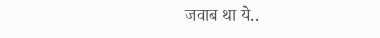जवाब था ये..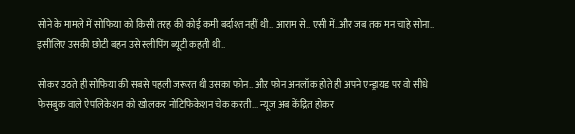सोने के मामले में सोफिया को किसी तरह की कोई कमी बर्दाश्त नहीं थी.. आराम से.. एसी में..और जब तक मन चाहे सोना.. इसीलिए उसकी छोटी बहन उसे स्लीपिंग ब्यूटी कहती थी..

सोकर उठते ही सोफिया की सबसे पहली जरूरत थी उसका फोन.. औऱ फोन अनलॉक होते ही अपने एन्ड्रायड पर वो सीधे फेसबुक वाले ऐपलिकेशन को खोलकर नोटिफिकेशन चेक करती... न्यूज अब केंद्रित होकर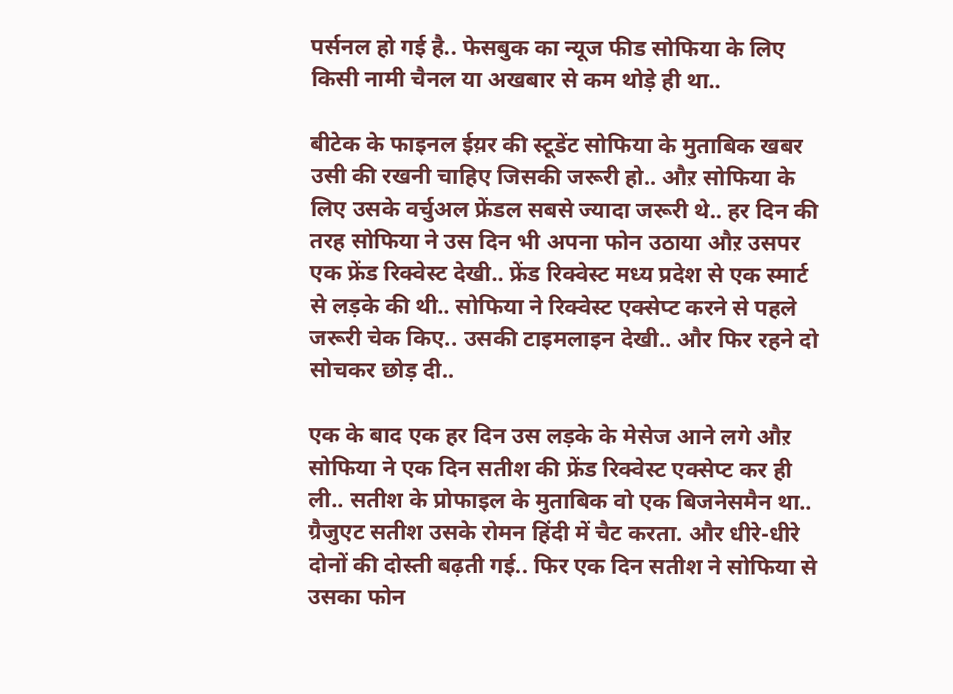पर्सनल हो गई है.. फेसबुक का न्यूज फीड सोफिया के लिए किसी नामी चैनल या अखबार से कम थोड़े ही था..

बीटेक के फाइनल ईय़र की स्टूडेंट सोफिया के मुताबिक खबर उसी की रखनी चाहिए जिसकी जरूरी हो.. औऱ सोफिया के लिए उसके वर्चुअल फ्रेंडल सबसे ज्यादा जरूरी थे.. हर दिन की तरह सोफिया ने उस दिन भी अपना फोन उठाया औऱ उसपर एक फ्रेंड रिक्वेस्ट देखी.. फ्रेंड रिक्वेस्ट मध्य प्रदेश से एक स्मार्ट से लड़के की थी.. सोफिया ने रिक्वेस्ट एक्सेप्ट करने से पहले जरूरी चेक किए.. उसकी टाइमलाइन देखी.. और फिर रहने दो सोचकर छोड़ दी..

एक के बाद एक हर दिन उस लड़के के मेसेज आने लगे औऱ सोफिया ने एक दिन सतीश की फ्रेंड रिक्वेस्ट एक्सेप्ट कर ही ली.. सतीश के प्रोफाइल के मुताबिक वो एक बिजनेसमैन था.. ग्रैजुएट सतीश उसके रोमन हिंदी में चैट करता. और धीरे-धीरे दोनों की दोस्ती बढ़ती गई.. फिर एक दिन सतीश ने सोफिया से उसका फोन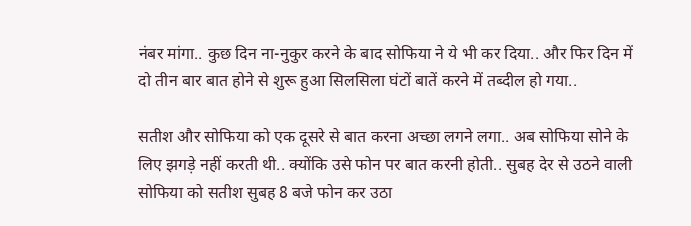नंबर मांगा.. कुछ दिन ना-नुकुर करने के बाद सोफिया ने ये भी कर दिया.. और फिर दिन में दो तीन बार बात होने से शुरू हुआ सिलसिला घंटों बातें करने में तब्दील हो गया..

सतीश और सोफिया को एक दूसरे से बात करना अच्छा लगने लगा.. अब सोफिया सोने के लिए झगड़े नहीं करती थी.. क्योंकि उसे फोन पर बात करनी होती.. सुबह देर से उठने वाली सोफिया को सतीश सुबह 8 बजे फोन कर उठा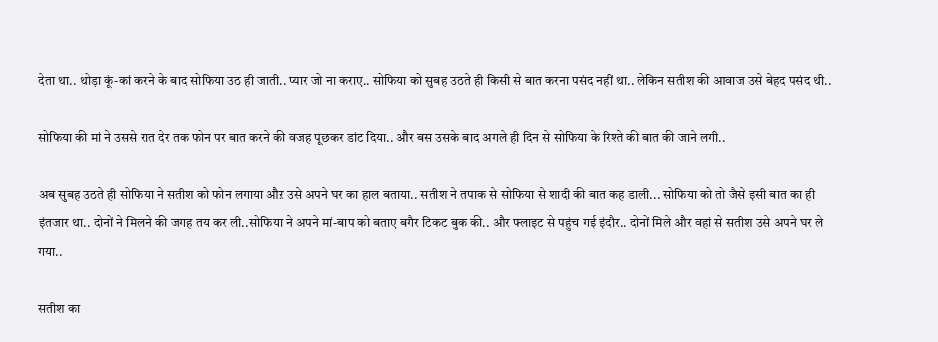देता था.. थोड़ा कूं-कां करने के बाद सोफिया उठ ही जाती.. प्यार जो ना कराए.. सोफिया को सुबह उठते ही किसी से बात करना पसंद नहीं था.. लेकिन सतीश की आवाज उसे बेहद पसंद थी..

सोफिया की मां ने उससे रात देर तक फोन पर बात करने की वजह पूछकर डांट दिया.. और बस उसके बाद अगले ही दिन से सोफिया के रिश्ते की बात की जाने लगी..

अब सुबह उठते ही सोफिया ने सतीश को फोन लगाया औऱ उसे अपने घर का हाल बताया.. सतीश ने तपाक से सोफिया से शादी की बात कह डाली... सोफिया को तो जैसे इसी बात का ही इंतजार था.. दोनों ने मिलने की जगह तय कर ली..सोफिया ने अपने मां-बाप को बताए बगैर टिकट बुक की.. और फ्लाइट से पहुंच गई इंदौर.. दोनों मिले और वहां से सतीश उसे अपने घर ले गया..

सतीश का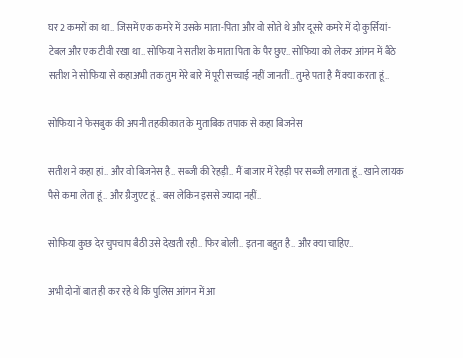घर 2 कमरों का था.. जिसमें एक कमरे में उसके माता-पिता और वो सोते थे और दूसरे कमरे में दो कुर्सियां-टेबल और एक टीवी रखा था.. सोफिया ने सतीश के माता पिता के पैर छुए.. सोफिया को लेकर आंगन में बैठे सतीश ने सोफिया से कहाअभी तक तुम मेरे बारे में पूरी सच्चाई नहीं जानतीं.. तुम्हे पता है मैं क्या करता हूं..

सोफिया ने फेसबुक की अपनी तहकीकात के मुताबिक तपाक से कहा बिजनेस

सतीश ने कहा हां.. और वो बिजनेस है.. सब्जी की रेहड़ी.. मैं बाजार में रेहड़ी पर सब्जी लगाता हूं.. खाने लायक पैसे कमा लेता हूं.. और ग्रैजुएट हूं.. बस लेकिन इससे ज्यादा नहीं..

सोफिया कुछ देर चुपचाप बैठी उसे देखती रही.. फिर बोली.. इतना बहुत है.. और क्या चाहिए..

अभी दोनों बात ही कर रहे थे कि पुलिस आंगन में आ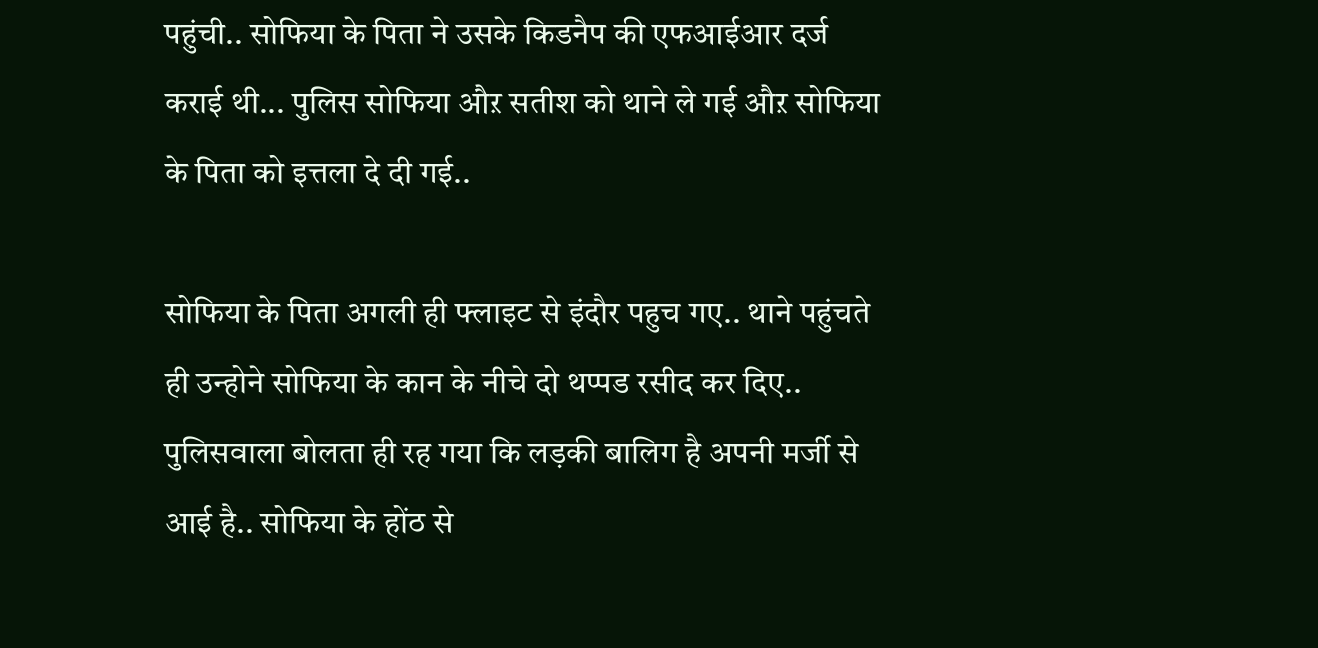पहुंची.. सोफिया के पिता ने उसके किडनैप की एफआईआर दर्ज कराई थी... पुलिस सोफिया औऱ सतीश को थाने ले गई औऱ सोफिया के पिता को इत्तला दे दी गई..

सोफिया के पिता अगली ही फ्लाइट से इंदौर पहुच गए.. थाने पहुंचते ही उन्होने सोफिया के कान के नीचे दो थप्पड रसीद कर दिए.. पुलिसवाला बोलता ही रह गया कि लड़की बालिग है अपनी मर्जी से आई है.. सोफिया के होंठ से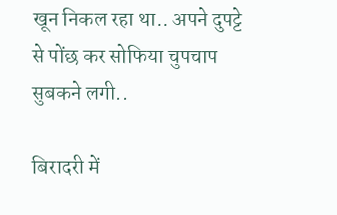खून निकल रहा था.. अपने दुपट्टे से पोंछ कर सोफिया चुपचाप सुबकने लगी..

बिरादरी में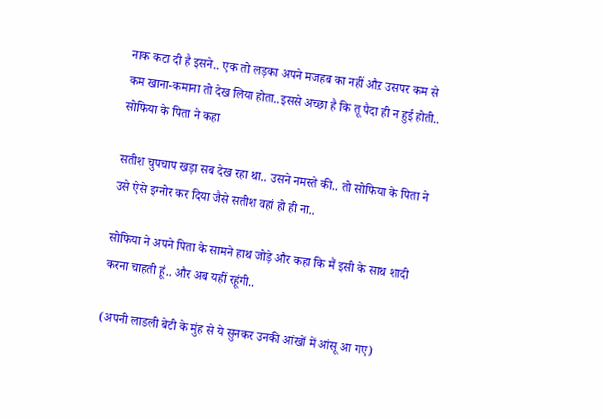नाक कटा दी है इसने.. एक तो लड़का अपने मजहब का नहीं औऱ उसपर कम से कम खाना-कमाना तो देख लिया होता..इससे अच्छा है कि तू पैदा ही न हुई होती.. सोफिया के पिता ने कहा

सतीश चुपचाप खड़ा सब देख रहा था.. उसने नमस्ते की.. तो सोफिया के पिता ने उसे ऐसे इग्नोर कर दिया जैसे सतीश वहां हो ही ना..

सोफिया ने अपने पिता के सामने हाथ जोड़े और कहा कि मैं इसी के साथ शादी करना चाहती हूं.. और अब यहीं रहूंगी..

(अपनी लाडली बेटी के मुंह से ये सुनकर उनकी आंखों में आंसू आ गए)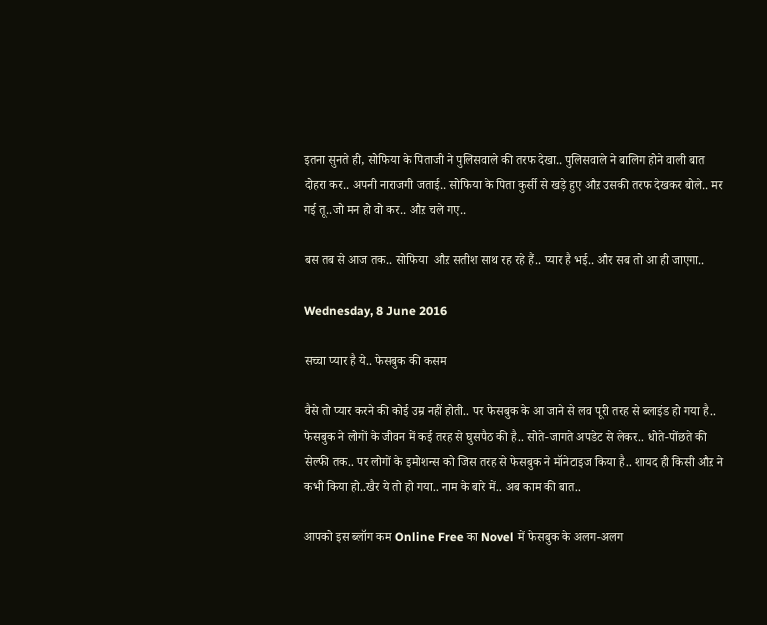इतना सुनते ही, सोफिया के पिताजी ने पुलिसवाले की तरफ देखा.. पुलिसवाले ने बालिग होने वाली बात दोहरा कर.. अपनी नाराजगी जताई.. सोफिया के पिता कुर्सी से खड़े हुए औऱ उसकी तरफ देखकर बोले.. मर गई तू..जो मन हो वो कर.. औऱ चले गए..

बस तब से आज तक.. सोफिया  औऱ सतीश साथ रह रहे हैं.. प्यार है भई.. और सब तो आ ही जाएगा..

Wednesday, 8 June 2016

सच्चा प्यार है ये.. फेसबुक की कसम

वैसे तो प्यार करने की कोई उम्र नहीं होती.. पर फेसबुक के आ जाने से लव पूरी तरह से ब्लाइंड हो गया है..
फेसबुक ने लोगों के जीवन में कई तरह से घुसपैठ की है.. सोते-जागते अपडेट से लेकर.. धोते-पोंछते की सेल्फी तक.. पर लोगों के इमोशन्स को जिस तरह से फेसबुक ने मॉनेटाइज किया है.. शायद ही किसी औऱ ने कभी किया हो..खैर ये तो हो गया.. नाम के बारे में.. अब काम की बात..

आपको इस ब्लॉग कम Online Free का Novel में फेसबुक के अलग-अलग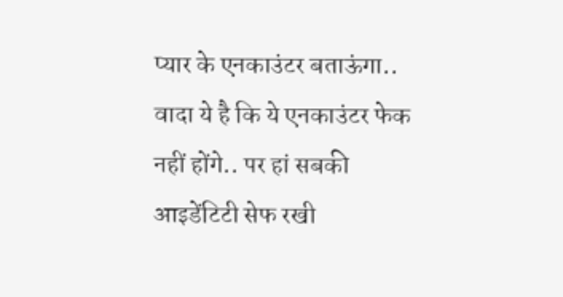प्यार के एनकाउंटर बताऊंगा.. वादा ये है कि ये एनकाउंटर फेक नहीं होंगे.. पर हां सबकी आइडेंटिटी सेफ रखी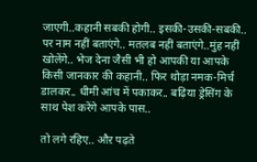जाएगी..कहानी सबकी होगी.. इसकी-उसकी-सबकी.. पर नाम नहीं बताएंगे.. मतलब नहीं बताएंगे..मुंह नहीं खोलेंगे.. भेज देना जैसी भी हो आपकी या आपके किसी जानकार की कहानी.. फिर थोड़ा नमक-मिर्च डालकर.. धीमी आंच में पकाकर.. बढ़िया ड्रेसिंग के साथ पेश करेंगे आपके पास..

तो लगे रहिए.. औऱ पढ़ते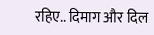रहिए.. दिमाग और दिल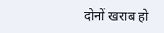दोनों खराब हो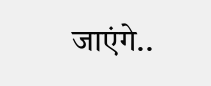जाएंगे..